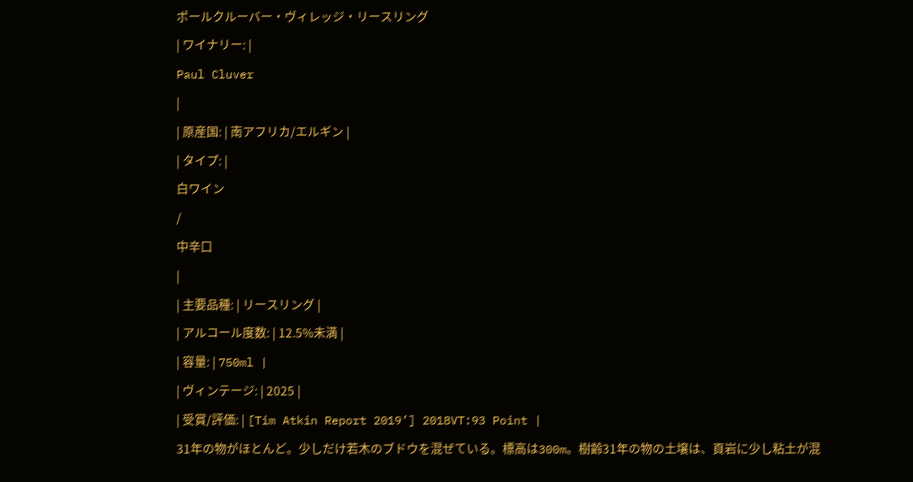ポールクルーバー・ヴィレッジ・リースリング
| ワイナリー: |
Paul Cluver
|
| 原産国: | 南アフリカ/エルギン |
| タイプ: |
白ワイン
/
中辛口
|
| 主要品種: | リースリング |
| アルコール度数: | 12.5%未満 |
| 容量: | 750ml |
| ヴィンテージ: | 2025 |
| 受賞/評価: | [Tim Atkin Report 2019’] 2018VT:93 Point |
31年の物がほとんど。少しだけ若木のブドウを混ぜている。標高は300m。樹齢31年の物の土壌は、頁岩に少し粘土が混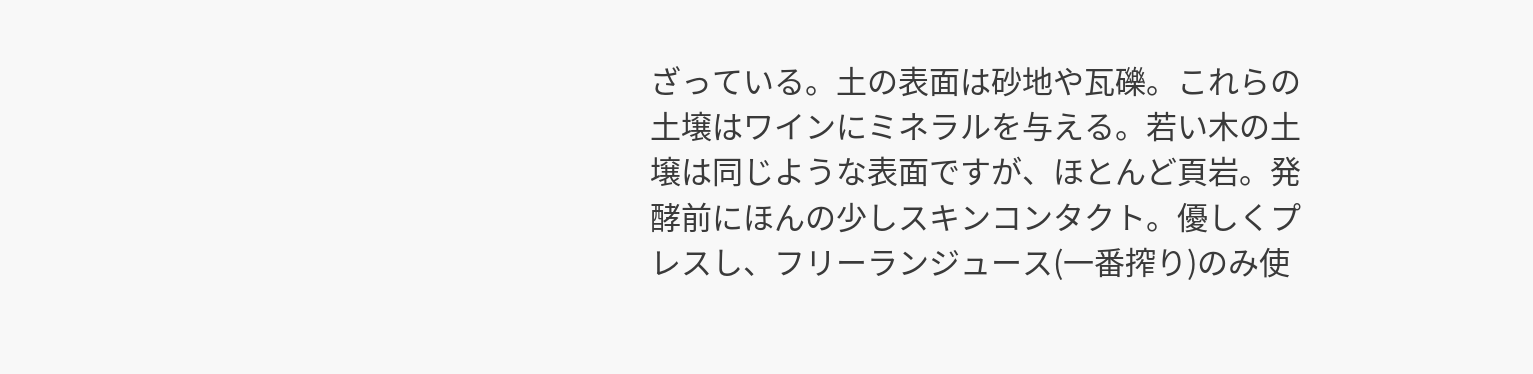ざっている。土の表面は砂地や瓦礫。これらの土壌はワインにミネラルを与える。若い木の土壌は同じような表面ですが、ほとんど頁岩。発酵前にほんの少しスキンコンタクト。優しくプレスし、フリーランジュース(一番搾り)のみ使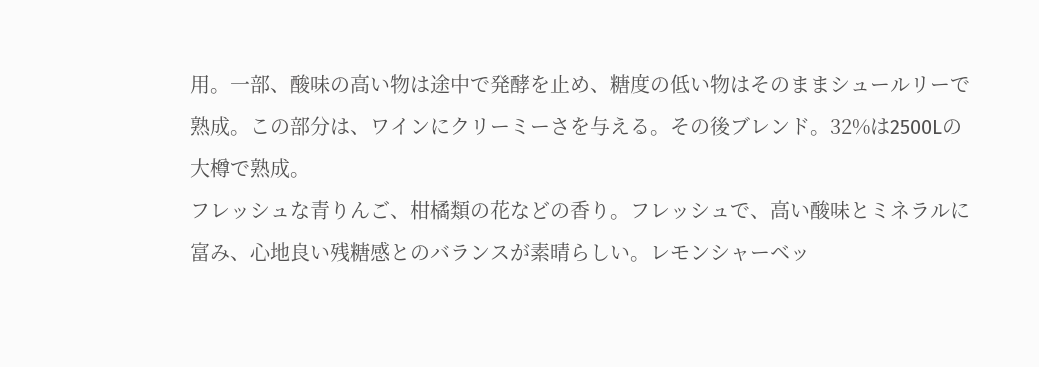用。一部、酸味の高い物は途中で発酵を止め、糖度の低い物はそのままシュールリーで熟成。この部分は、ワインにクリーミーさを与える。その後ブレンド。32%は2500Lの大樽で熟成。
フレッシュな青りんご、柑橘類の花などの香り。フレッシュで、高い酸味とミネラルに富み、心地良い残糖感とのバランスが素晴らしい。レモンシャーベッ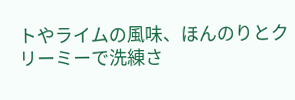トやライムの風味、ほんのりとクリーミーで洗練さ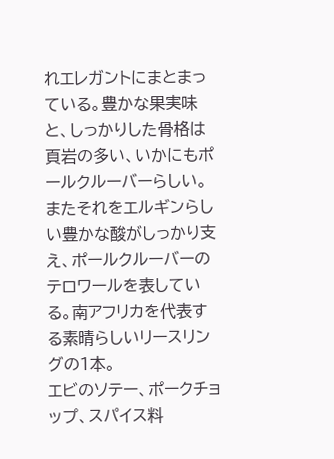れエレガントにまとまっている。豊かな果実味と、しっかりした骨格は頁岩の多い、いかにもポールクルーバーらしい。またそれをエルギンらしい豊かな酸がしっかり支え、ポールクルーバーのテロワールを表している。南アフリカを代表する素晴らしいリースリングの1本。
エビのソテー、ポークチョップ、スパイス料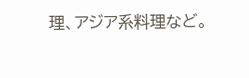理、アジア系料理など。